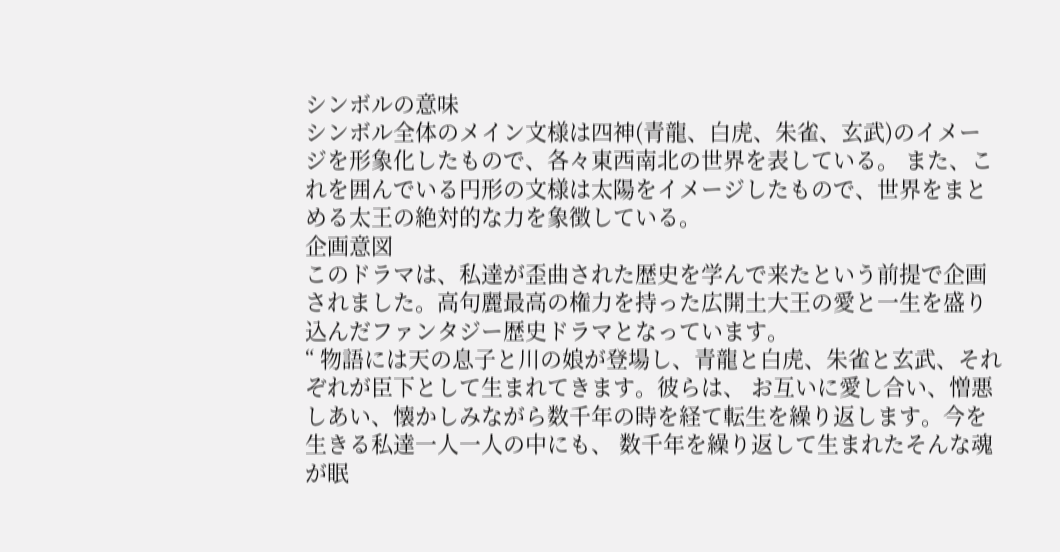シンボルの意味
シンボル全体のメイン文様は四神(青龍、白虎、朱雀、玄武)のイメージを形象化したもので、各々東西南北の世界を表している。 また、これを囲んでいる円形の文様は太陽をイメージしたもので、世界をまとめる太王の絶対的な力を象徴している。
企画意図
このドラマは、私達が歪曲された歴史を学んで来たという前提で企画されました。高句麗最高の権力を持った広開土大王の愛と一生を盛り込んだファンタジー歴史ドラマとなっています。
“ 物語には天の息子と川の娘が登場し、青龍と白虎、朱雀と玄武、それぞれが臣下として生まれてきます。彼らは、 お互いに愛し合い、憎悪しあい、懐かしみながら数千年の時を経て転生を繰り返します。今を生きる私達一人一人の中にも、 数千年を繰り返して生まれたそんな魂が眠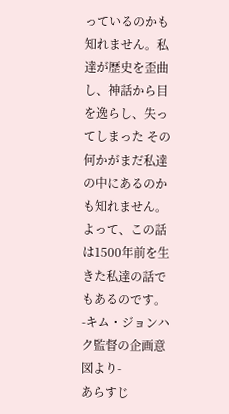っているのかも知れません。私達が歴史を歪曲し、神話から目を逸らし、失ってしまった その何かがまだ私達の中にあるのかも知れません。よって、この話は1500年前を生きた私達の話でもあるのです。
-キム・ジョンハク監督の企画意図より-
あらすじ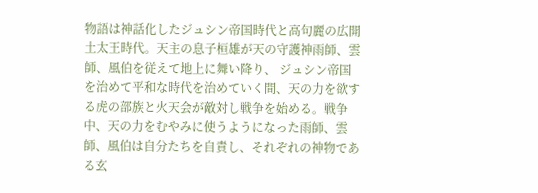物語は神話化したジュシン帝国時代と高句麗の広開土太王時代。天主の息子桓雄が天の守護神雨師、雲師、風伯を従えて地上に舞い降り、 ジュシン帝国を治めて平和な時代を治めていく間、天の力を欲する虎の部族と火天会が敵対し戦争を始める。戦争中、天の力をむやみに使うようになった雨師、雲師、風伯は自分たちを自責し、それぞれの神物である玄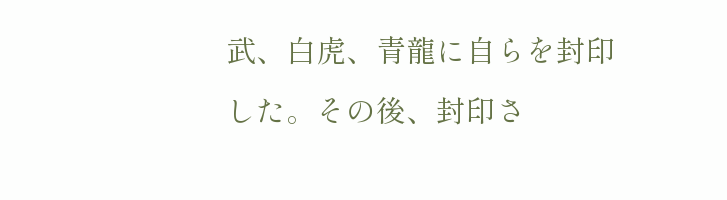武、白虎、青龍に自らを封印した。その後、封印さ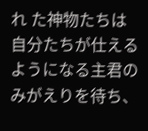れ た神物たちは自分たちが仕えるようになる主君のみがえりを待ち、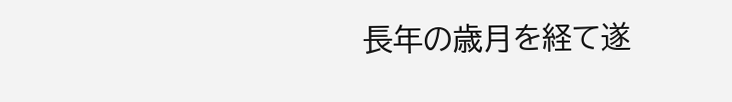長年の歳月を経て遂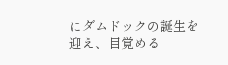にダムドックの誕生を迎え、目覚める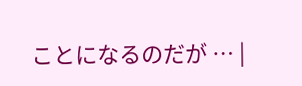ことになるのだが … |